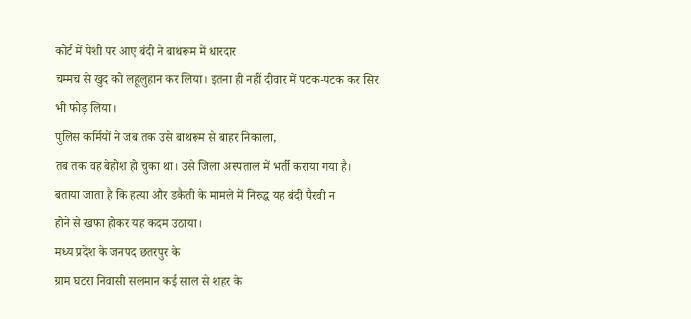कोर्ट में पेशी पर आए बंदी ने बाथरूम में धारदार
चम्मच से खुद को लहूलुहान कर लिया। इतना ही नहीं दीवार में पटक-पटक कर सिर
भी फोड़ लिया।
पुलिस कर्मियों ने जब तक उसे बाथरूम से बाहर निकाला,
तब तक वह बेहोश हो चुका था। उसे जिला अस्पताल में भर्ती कराया गया है।
बताया जाता है कि हत्या और डकैती के मामले में निरुद्ध यह बंदी पैरवी न
होने से खफा होकर यह कदम उठाया।
मध्य प्रदेश के जनपद छतरपुर के
ग्राम घटरा निवासी सलमान कई साल से शहर के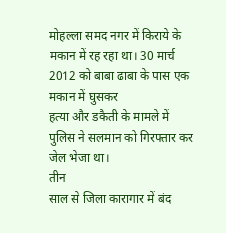मोहल्ला समद नगर में किराये के
मकान में रह रहा था। 30 मार्च 2012 को बाबा ढाबा के पास एक मकान में घुसकर
हत्या और डकैती के मामले में पुलिस ने सलमान को गिरफ्तार कर जेल भेजा था।
तीन
साल से जिला कारागार में बंद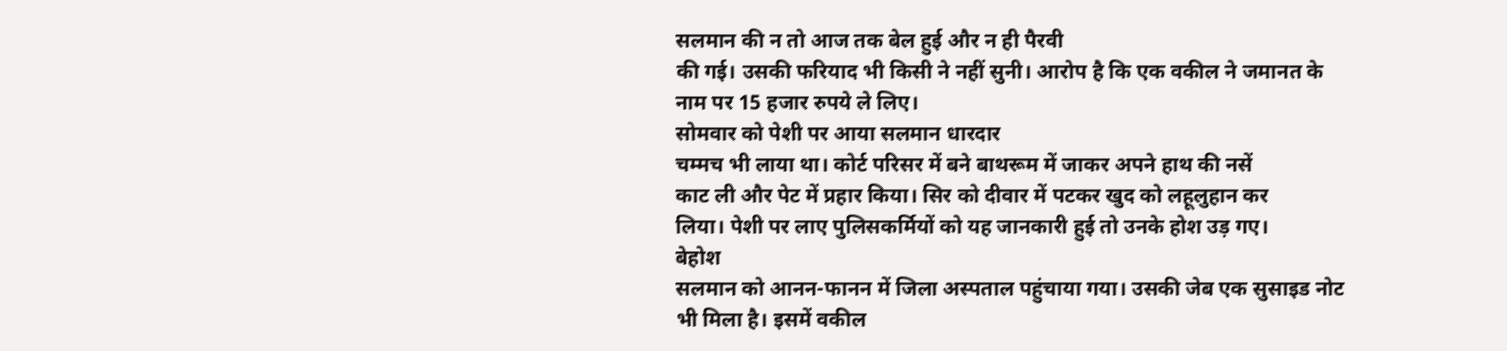सलमान की न तो आज तक बेल हुई और न ही पैरवी
की गई। उसकी फरियाद भी किसी ने नहीं सुनी। आरोप है कि एक वकील ने जमानत के
नाम पर 15 हजार रुपये ले लिए।
सोमवार को पेशी पर आया सलमान धारदार
चम्मच भी लाया था। कोर्ट परिसर में बने बाथरूम में जाकर अपने हाथ की नसें
काट ली और पेट में प्रहार किया। सिर को दीवार में पटकर खुद को लहूलुहान कर
लिया। पेशी पर लाए पुलिसकर्मियों को यह जानकारी हुई तो उनके होश उड़ गए।
बेहोश
सलमान को आनन-फानन में जिला अस्पताल पहुंचाया गया। उसकी जेब एक सुसाइड नोट
भी मिला है। इसमें वकील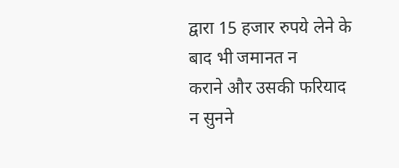द्वारा 15 हजार रुपये लेने के बाद भी जमानत न
कराने और उसकी फरियाद न सुनने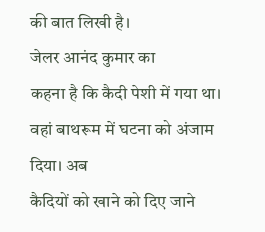की बात लिखी है।
जेलर आनंद कुमार का
कहना है कि कैदी पेशी में गया था। वहां बाथरूम में घटना को अंजाम दिया। अब
कैदियों को खाने को दिए जाने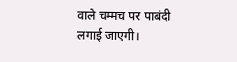वाले चम्मच पर पाबंदी लगाई जाएगी।